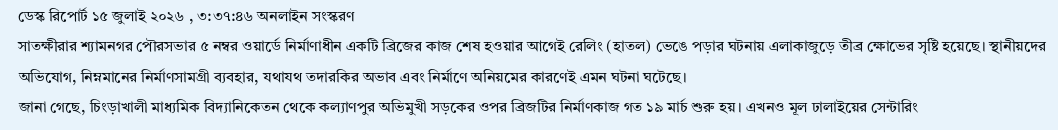ডেস্ক রিপোর্ট ১৫ জুলাই ২০২৬ , ৩:৩৭:৪৬ অনলাইন সংস্করণ
সাতক্ষীরার শ্যামনগর পৌরসভার ৫ নম্বর ওয়ার্ডে নির্মাণাধীন একটি ব্রিজের কাজ শেষ হওয়ার আগেই রেলিং (হাতল) ভেঙে পড়ার ঘটনায় এলাকাজুড়ে তীব্র ক্ষোভের সৃষ্টি হয়েছে। স্থানীয়দের অভিযোগ, নিম্নমানের নির্মাণসামগ্রী ব্যবহার, যথাযথ তদারকির অভাব এবং নির্মাণে অনিয়মের কারণেই এমন ঘটনা ঘটেছে।
জানা গেছে, চিংড়াখালী মাধ্যমিক বিদ্যানিকেতন থেকে কল্যাণপুর অভিমুখী সড়কের ওপর ব্রিজটির নির্মাণকাজ গত ১৯ মার্চ শুরু হয়। এখনও মূল ঢালাইয়ের সেন্টারিং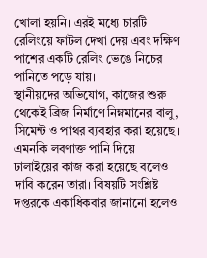খোলা হয়নি। এরই মধ্যে চারটি রেলিংয়ে ফাটল দেখা দেয় এবং দক্ষিণ পাশের একটি রেলিং ভেঙে নিচের পানিতে পড়ে যায়।
স্থানীয়দের অভিযোগ, কাজের শুরু থেকেই ব্রিজ নির্মাণে নিম্নমানের বালু, সিমেন্ট ও পাথর ব্যবহার করা হয়েছে। এমনকি লবণাক্ত পানি দিয়ে ঢালাইয়ের কাজ করা হয়েছে বলেও দাবি করেন তারা। বিষয়টি সংশ্লিষ্ট দপ্তরকে একাধিকবার জানানো হলেও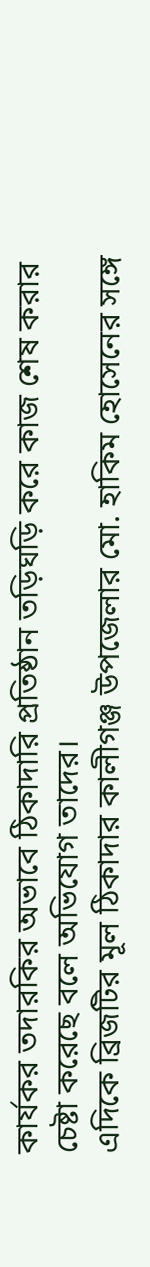কার্যকর তদারকির অভাবে ঠিকাদারি প্রতিষ্ঠান তড়িঘড়ি করে কাজ শেষ করার চেষ্টা করেছে বলে অভিযোগ তাদের।
এদিকে ব্রিজটির মূল ঠিকাদার কালীগঞ্জ উপজেলার মো. হাকিম হোসেনের সঙ্গে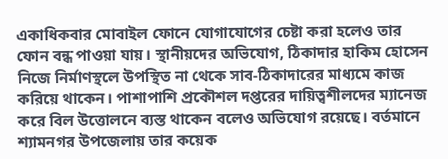একাধিকবার মোবাইল ফোনে যোগাযোগের চেষ্টা করা হলেও তার ফোন বন্ধ পাওয়া যায়। স্থানীয়দের অভিযোগ, ঠিকাদার হাকিম হোসেন নিজে নির্মাণস্থলে উপস্থিত না থেকে সাব-ঠিকাদারের মাধ্যমে কাজ করিয়ে থাকেন। পাশাপাশি প্রকৌশল দপ্তরের দায়িত্বশীলদের ম্যানেজ করে বিল উত্তোলনে ব্যস্ত থাকেন বলেও অভিযোগ রয়েছে। বর্তমানে শ্যামনগর উপজেলায় তার কয়েক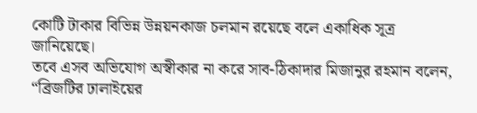কোটি টাকার বিভিন্ন উন্নয়নকাজ চলমান রয়েছে বলে একাধিক সূত্র জানিয়েছে।
তবে এসব অভিযোগ অস্বীকার না করে সাব-ঠিকাদার মিজানুর রহমান বলেন, “ব্রিজটির ঢালাইয়ের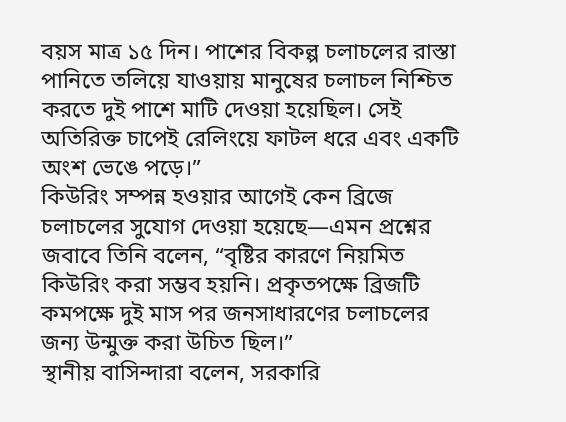বয়স মাত্র ১৫ দিন। পাশের বিকল্প চলাচলের রাস্তা পানিতে তলিয়ে যাওয়ায় মানুষের চলাচল নিশ্চিত করতে দুই পাশে মাটি দেওয়া হয়েছিল। সেই অতিরিক্ত চাপেই রেলিংয়ে ফাটল ধরে এবং একটি অংশ ভেঙে পড়ে।”
কিউরিং সম্পন্ন হওয়ার আগেই কেন ব্রিজে চলাচলের সুযোগ দেওয়া হয়েছে—এমন প্রশ্নের জবাবে তিনি বলেন, “বৃষ্টির কারণে নিয়মিত কিউরিং করা সম্ভব হয়নি। প্রকৃতপক্ষে ব্রিজটি কমপক্ষে দুই মাস পর জনসাধারণের চলাচলের জন্য উন্মুক্ত করা উচিত ছিল।”
স্থানীয় বাসিন্দারা বলেন, সরকারি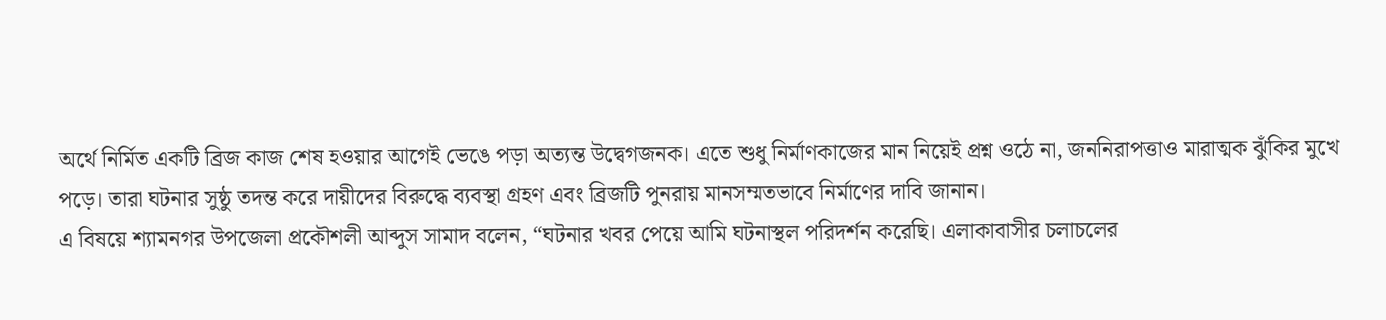অর্থে নির্মিত একটি ব্রিজ কাজ শেষ হওয়ার আগেই ভেঙে পড়া অত্যন্ত উদ্বেগজনক। এতে শুধু নির্মাণকাজের মান নিয়েই প্রশ্ন ওঠে না, জননিরাপত্তাও মারাত্মক ঝুঁকির মুখে পড়ে। তারা ঘটনার সুষ্ঠু তদন্ত করে দায়ীদের বিরুদ্ধে ব্যবস্থা গ্রহণ এবং ব্রিজটি পুনরায় মানসম্মতভাবে নির্মাণের দাবি জানান।
এ বিষয়ে শ্যামনগর উপজেলা প্রকৌশলী আব্দুস সামাদ বলেন, “ঘটনার খবর পেয়ে আমি ঘটনাস্থল পরিদর্শন করেছি। এলাকাবাসীর চলাচলের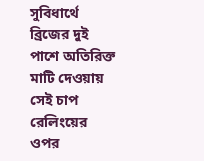সুবিধার্থে ব্রিজের দুই পাশে অতিরিক্ত মাটি দেওয়ায় সেই চাপ রেলিংয়ের ওপর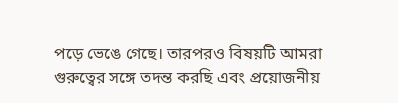পড়ে ভেঙে গেছে। তারপরও বিষয়টি আমরা গুরুত্বের সঙ্গে তদন্ত করছি এবং প্রয়োজনীয়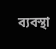ব্যবস্থা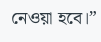নেওয়া হবে।”